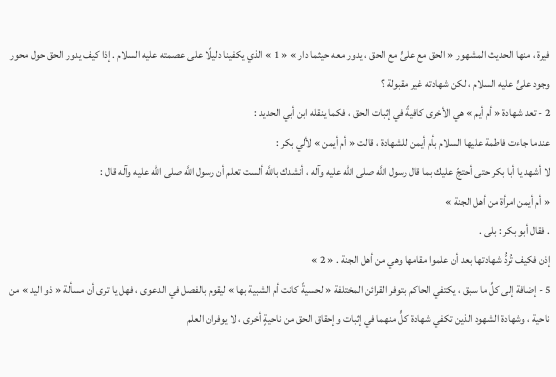فيرة ، منها الحديث المشهور « الحق مع علىٍّ مع الحق ، يدور معه حيثما دار » « 1 » الذي يكفينا دليلًا على عصمته عليه السلام . إذا كيف يدور الحق حول محور وجود علىٍّ عليه السلام ، لكن شهادته غير مقبولة ؟
2 - تعد شهادة « أم أيم » هي الأخرى كافيةً في إثبات الحق ، فكما ينقله ابن أبي الحديد :
عندما جاءت فاطمة عليها السلام بأم أيمن للشهادة ، قالت « أم أيمن » لألي بكر :
لا أشهد يا أبا بكر حتى أحتجّ عليك بما قال رسول اللَّه صلى الله عليه وآله ، أنشدك باللَّه ألست تعلم أن رسول اللَّه صلى الله عليه وآله قال :
« أم أيمن امرأة من أهل الجنة »
. فقال أبو بكر : بلى .
إذن فكيف تُردُّ شهادتها بعد أن علموا مقامها وهي من أهل الجنة . « 2 »
5 - إضافة إلى كلِّ ما سبق ، يكتفي الحاكم بتوفر القرائن المختلفة « لحسيةً كانت أم الشبية بها » ليقوم بالفصل في الدعوى ، فهل يا ترى أن مسألة « ذو اليد » من ناحية ، وشهادة الشهود الذين تكفي شهادة كلٍّ منهما في إثبات وإحقاق الحق من ناحيةٍ أخرى ، لا يوفران العلم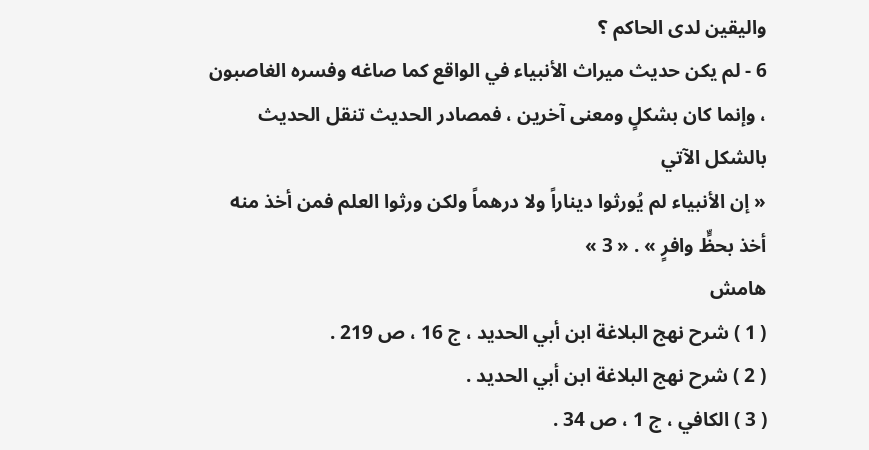واليقين لدى الحاكم ؟
6 - لم يكن حديث ميراث الأنبياء في الواقع كما صاغه وفسره الغاصبون ، وإنما كان بشكلٍ ومعنى آخرين ، فمصادر الحديث تنقل الحديث بالشكل الآتي
« إن الأنبياء لم يُورثوا ديناراً ولا درهماً ولكن ورثوا العلم فمن أخذ منه أخذ بحظٍّ وافرٍ » . « 3 »
هامش
( 1 ) شرح نهج البلاغة ابن أبي الحديد ، ج 16 ، ص 219 .
( 2 ) شرح نهج البلاغة ابن أبي الحديد .
( 3 ) الكافي ، ج 1 ، ص 34 .